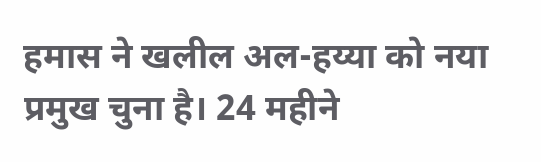हमास ने खलील अल-हय्या को नया प्रमुख चुना है। 24 महीने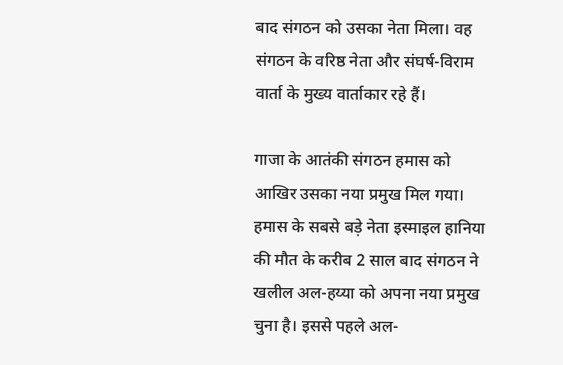बाद संगठन को उसका नेता मिला। वह संगठन के वरिष्ठ नेता और संघर्ष-विराम वार्ता के मुख्य वार्ताकार रहे हैं।

गाजा के आतंकी संगठन हमास को आखिर उसका नया प्रमुख मिल गया। हमास के सबसे बड़े नेता इस्माइल हानिया की मौत के करीब 2 साल बाद संगठन ने खलील अल-हय्या को अपना नया प्रमुख चुना है। इससे पहले अल-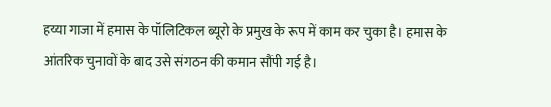हय्या गाजा में हमास के पॉलिटिकल ब्यूरो के प्रमुख के रूप में काम कर चुका है। हमास के आंतरिक चुनावों के बाद उसे संगठन की कमान सौंपी गई है।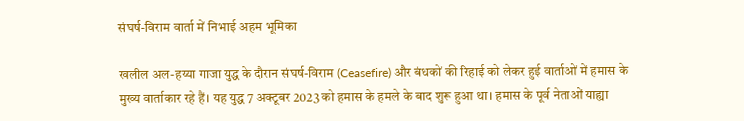संघर्ष-विराम वार्ता में निभाई अहम भूमिका

खलील अल-हय्या गाजा युद्ध के दौरान संघर्ष-विराम (Ceasefire) और बंधकों की रिहाई को लेकर हुई वार्ताओं में हमास के मुख्य वार्ताकार रहे हैं। यह युद्ध 7 अक्टूबर 2023 को हमास के हमले के बाद शुरू हुआ था। हमास के पूर्व नेताओं याह्या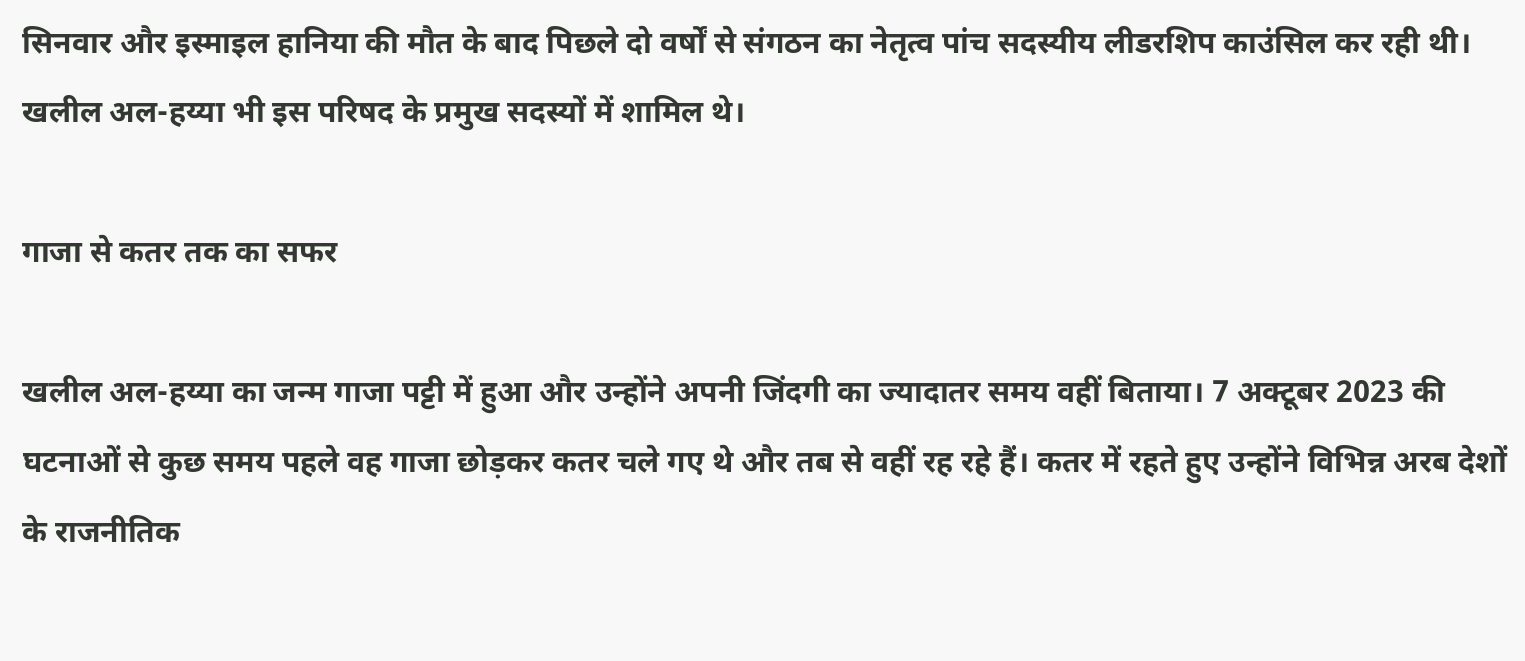सिनवार और इस्माइल हानिया की मौत के बाद पिछले दो वर्षों से संगठन का नेतृत्व पांच सदस्यीय लीडरशिप काउंसिल कर रही थी। खलील अल-हय्या भी इस परिषद के प्रमुख सदस्यों में शामिल थे।

गाजा से कतर तक का सफर

खलील अल-हय्या का जन्म गाजा पट्टी में हुआ और उन्होंने अपनी जिंदगी का ज्यादातर समय वहीं बिताया। 7 अक्टूबर 2023 की घटनाओं से कुछ समय पहले वह गाजा छोड़कर कतर चले गए थे और तब से वहीं रह रहे हैं। कतर में रहते हुए उन्होंने विभिन्न अरब देशों के राजनीतिक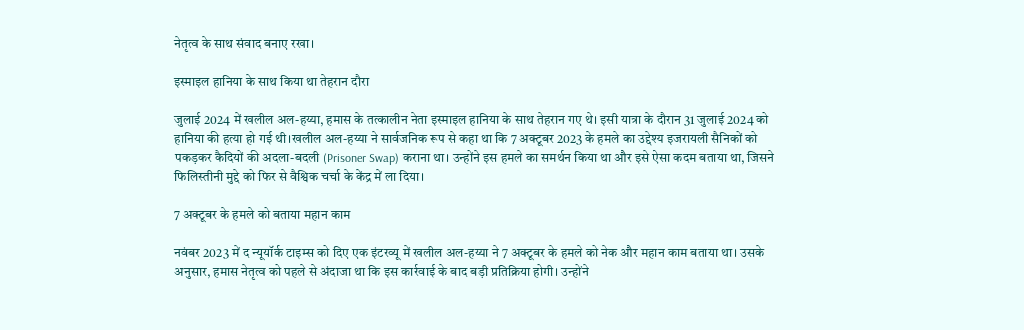नेतृत्व के साथ संवाद बनाए रखा।

इस्माइल हानिया के साथ किया था तेहरान दौरा

जुलाई 2024 में खलील अल-हय्या, हमास के तत्कालीन नेता इस्माइल हानिया के साथ तेहरान गए थे। इसी यात्रा के दौरान 31 जुलाई 2024 को हानिया की हत्या हो गई थी।खलील अल-हय्या ने सार्वजनिक रूप से कहा था कि 7 अक्टूबर 2023 के हमले का उद्देश्य इजरायली सैनिकों को पकड़कर कैदियों की अदला-बदली (Prisoner Swap) कराना था। उन्होंने इस हमले का समर्थन किया था और इसे ऐसा कदम बताया था, जिसने फिलिस्तीनी मुद्दे को फिर से वैश्विक चर्चा के केंद्र में ला दिया।

7 अक्टूबर के हमले को बताया महान काम

नवंबर 2023 में द न्यूयॉर्क टाइम्स को दिए एक इंटरव्यू में खलील अल-हय्या ने 7 अक्टूबर के हमले को नेक और महान काम बताया था। उसके अनुसार, हमास नेतृत्व को पहले से अंदाजा था कि इस कार्रवाई के बाद बड़ी प्रतिक्रिया होगी। उन्होंने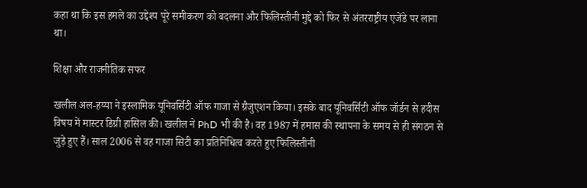कहा था कि इस हमले का उद्देश्य पूरे समीकरण को बदलना और फिलिस्तीनी मुद्दे को फिर से अंतरराष्ट्रीय एजेंडे पर लाना था।

शिक्षा और राजनीतिक सफर

खलील अल-हय्या ने इस्लामिक यूनिवर्सिटी ऑफ गाजा से ग्रैजुएशन किया। इसके बाद यूनिवर्सिटी ऑफ जॉर्डन से हदीस विषय में मास्टर डिग्री हासिल की। खलील ने PhD भी की है। वह 1987 में हमास की स्थापना के समय से ही संगठन से जुड़े हुए हैं। साल 2006 से वह गाजा सिटी का प्रतिनिधित्व करते हुए फिलिस्तीनी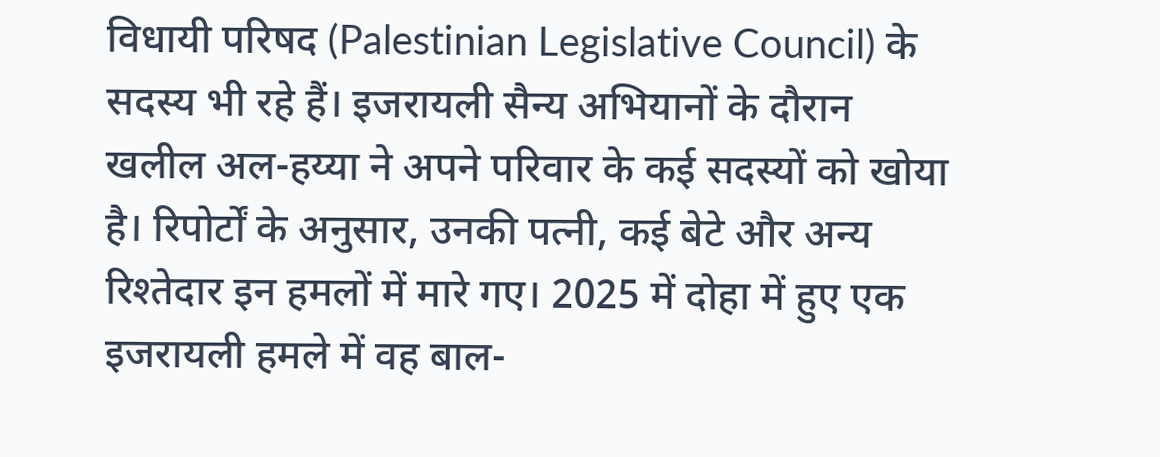विधायी परिषद (Palestinian Legislative Council) के सदस्य भी रहे हैं। इजरायली सैन्य अभियानों के दौरान खलील अल-हय्या ने अपने परिवार के कई सदस्यों को खोया है। रिपोर्टों के अनुसार, उनकी पत्नी, कई बेटे और अन्य रिश्तेदार इन हमलों में मारे गए। 2025 में दोहा में हुए एक इजरायली हमले में वह बाल-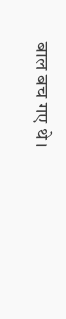बाल बच गए थे।